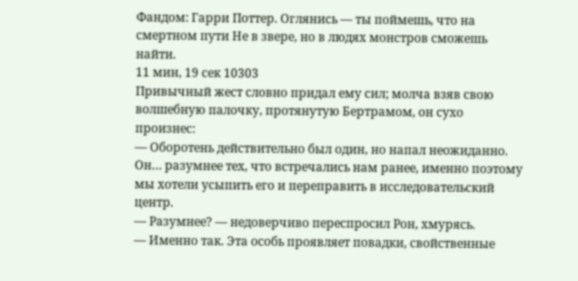Фандом: Гарри Поттер. Оглянись — ты поймешь, что на смертном пути Не в звере, но в людях монстров сможешь найти.
11 мин, 19 сек 10303
Привычный жест словно придал ему сил; молча взяв свою волшебную палочку, протянутую Бертрамом, он сухо произнес:
— Оборотень действительно был один, но напал неожиданно. Он… разумнее тех, что встречались нам ранее, именно поэтому мы хотели усыпить его и переправить в исследовательский центр.
— Разумнее? — недоверчиво переспросил Рон, хмурясь.
— Именно так. Эта особь проявляет повадки, свойственные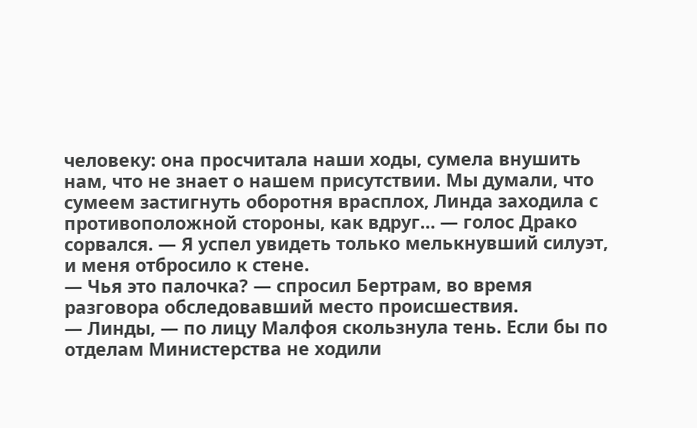человеку: она просчитала наши ходы, сумела внушить нам, что не знает о нашем присутствии. Мы думали, что сумеем застигнуть оборотня врасплох, Линда заходила с противоположной стороны, как вдруг… — голос Драко сорвался. — Я успел увидеть только мелькнувший силуэт, и меня отбросило к стене.
— Чья это палочка? — спросил Бертрам, во время разговора обследовавший место происшествия.
— Линды, — по лицу Малфоя скользнула тень. Если бы по отделам Министерства не ходили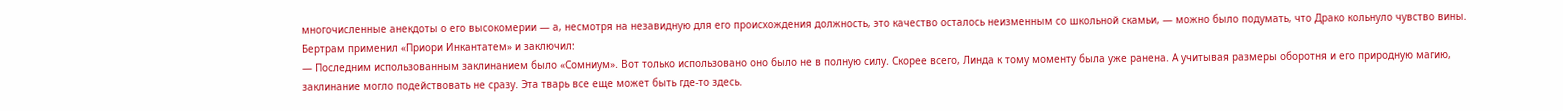многочисленные анекдоты о его высокомерии — а, несмотря на незавидную для его происхождения должность, это качество осталось неизменным со школьной скамьи, — можно было подумать, что Драко кольнуло чувство вины.
Бертрам применил «Приори Инкантатем» и заключил:
— Последним использованным заклинанием было «Сомниум». Вот только использовано оно было не в полную силу. Скорее всего, Линда к тому моменту была уже ранена. А учитывая размеры оборотня и его природную магию, заклинание могло подействовать не сразу. Эта тварь все еще может быть где-то здесь.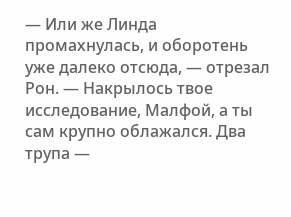— Или же Линда промахнулась, и оборотень уже далеко отсюда, — отрезал Рон. — Накрылось твое исследование, Малфой, а ты сам крупно облажался. Два трупа —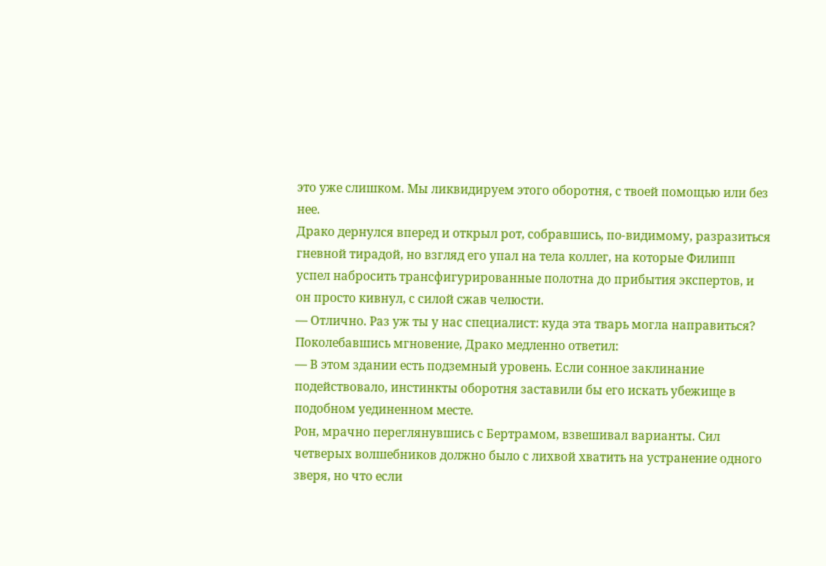это уже слишком. Мы ликвидируем этого оборотня, с твоей помощью или без нее.
Драко дернулся вперед и открыл рот, собравшись, по-видимому, разразиться гневной тирадой, но взгляд его упал на тела коллег, на которые Филипп успел набросить трансфигурированные полотна до прибытия экспертов, и он просто кивнул, с силой сжав челюсти.
— Отлично. Раз уж ты у нас специалист: куда эта тварь могла направиться?
Поколебавшись мгновение, Драко медленно ответил:
— В этом здании есть подземный уровень. Если сонное заклинание подействовало, инстинкты оборотня заставили бы его искать убежище в подобном уединенном месте.
Рон, мрачно переглянувшись с Бертрамом, взвешивал варианты. Сил четверых волшебников должно было с лихвой хватить на устранение одного зверя, но что если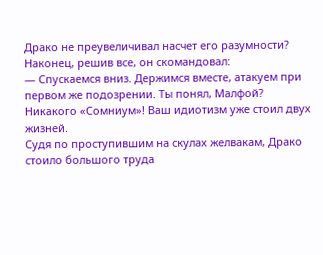Драко не преувеличивал насчет его разумности?
Наконец, решив все, он скомандовал:
— Спускаемся вниз. Держимся вместе, атакуем при первом же подозрении. Ты понял, Малфой? Никакого «Сомниум»! Ваш идиотизм уже стоил двух жизней.
Судя по проступившим на скулах желвакам, Драко стоило большого труда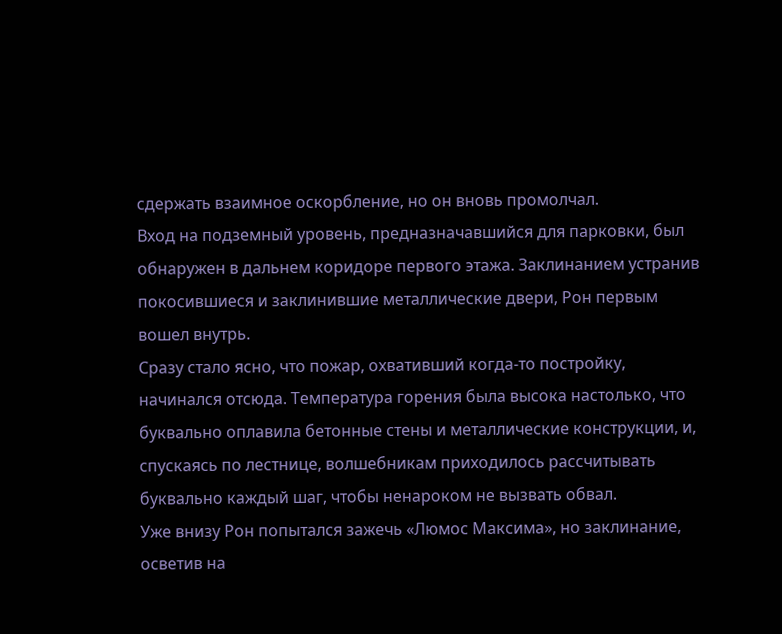сдержать взаимное оскорбление, но он вновь промолчал.
Вход на подземный уровень, предназначавшийся для парковки, был обнаружен в дальнем коридоре первого этажа. Заклинанием устранив покосившиеся и заклинившие металлические двери, Рон первым вошел внутрь.
Сразу стало ясно, что пожар, охвативший когда-то постройку, начинался отсюда. Температура горения была высока настолько, что буквально оплавила бетонные стены и металлические конструкции, и, спускаясь по лестнице, волшебникам приходилось рассчитывать буквально каждый шаг, чтобы ненароком не вызвать обвал.
Уже внизу Рон попытался зажечь «Люмос Максима», но заклинание, осветив на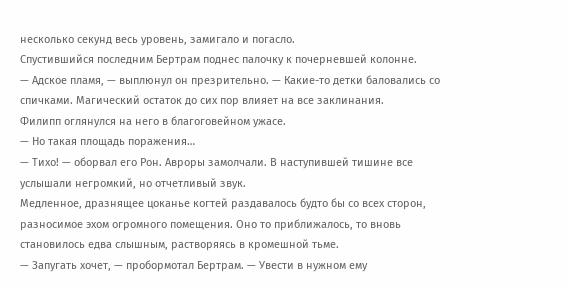несколько секунд весь уровень, замигало и погасло.
Спустившийся последним Бертрам поднес палочку к почерневшей колонне.
— Адское пламя, — выплюнул он презрительно. — Какие-то детки баловались со спичками. Магический остаток до сих пор влияет на все заклинания.
Филипп оглянулся на него в благоговейном ужасе.
— Но такая площадь поражения…
— Тихо! — оборвал его Рон. Авроры замолчали. В наступившей тишине все услышали негромкий, но отчетливый звук.
Медленное, дразнящее цоканье когтей раздавалось будто бы со всех сторон, разносимое эхом огромного помещения. Оно то приближалось, то вновь становилось едва слышным, растворяясь в кромешной тьме.
— Запугать хочет, — пробормотал Бертрам. — Увести в нужном ему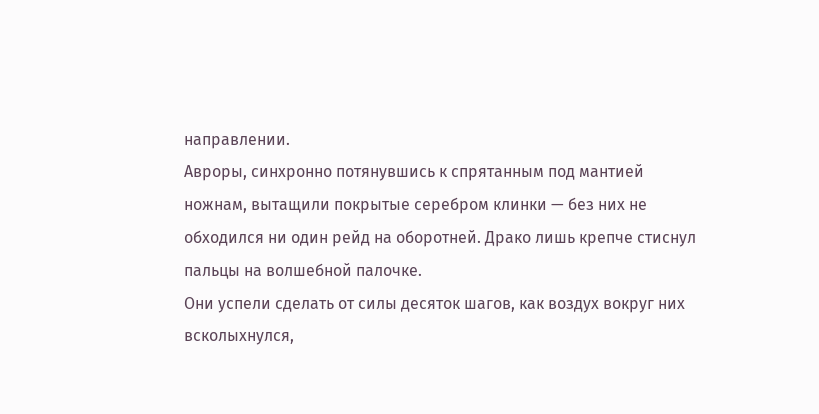направлении.
Авроры, синхронно потянувшись к спрятанным под мантией ножнам, вытащили покрытые серебром клинки — без них не обходился ни один рейд на оборотней. Драко лишь крепче стиснул пальцы на волшебной палочке.
Они успели сделать от силы десяток шагов, как воздух вокруг них всколыхнулся,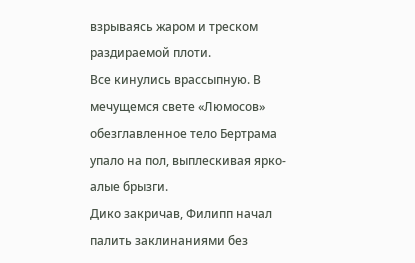взрываясь жаром и треском раздираемой плоти.
Все кинулись врассыпную. В мечущемся свете «Люмосов» обезглавленное тело Бертрама упало на пол, выплескивая ярко-алые брызги.
Дико закричав, Филипп начал палить заклинаниями без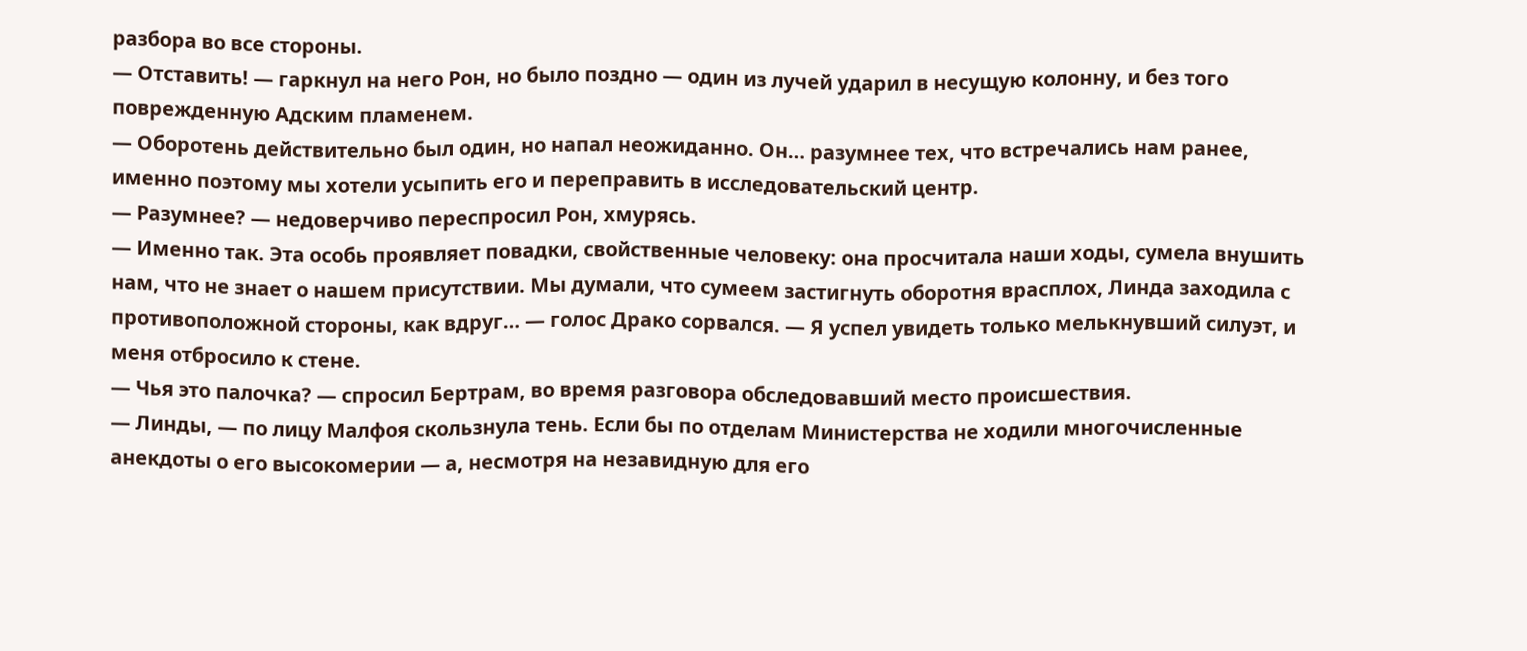разбора во все стороны.
— Отставить! — гаркнул на него Рон, но было поздно — один из лучей ударил в несущую колонну, и без того поврежденную Адским пламенем.
— Оборотень действительно был один, но напал неожиданно. Он… разумнее тех, что встречались нам ранее, именно поэтому мы хотели усыпить его и переправить в исследовательский центр.
— Разумнее? — недоверчиво переспросил Рон, хмурясь.
— Именно так. Эта особь проявляет повадки, свойственные человеку: она просчитала наши ходы, сумела внушить нам, что не знает о нашем присутствии. Мы думали, что сумеем застигнуть оборотня врасплох, Линда заходила с противоположной стороны, как вдруг… — голос Драко сорвался. — Я успел увидеть только мелькнувший силуэт, и меня отбросило к стене.
— Чья это палочка? — спросил Бертрам, во время разговора обследовавший место происшествия.
— Линды, — по лицу Малфоя скользнула тень. Если бы по отделам Министерства не ходили многочисленные анекдоты о его высокомерии — а, несмотря на незавидную для его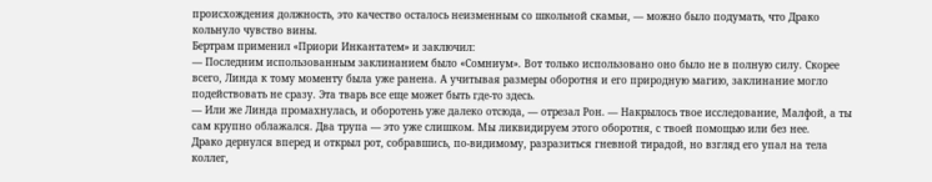происхождения должность, это качество осталось неизменным со школьной скамьи, — можно было подумать, что Драко кольнуло чувство вины.
Бертрам применил «Приори Инкантатем» и заключил:
— Последним использованным заклинанием было «Сомниум». Вот только использовано оно было не в полную силу. Скорее всего, Линда к тому моменту была уже ранена. А учитывая размеры оборотня и его природную магию, заклинание могло подействовать не сразу. Эта тварь все еще может быть где-то здесь.
— Или же Линда промахнулась, и оборотень уже далеко отсюда, — отрезал Рон. — Накрылось твое исследование, Малфой, а ты сам крупно облажался. Два трупа — это уже слишком. Мы ликвидируем этого оборотня, с твоей помощью или без нее.
Драко дернулся вперед и открыл рот, собравшись, по-видимому, разразиться гневной тирадой, но взгляд его упал на тела коллег,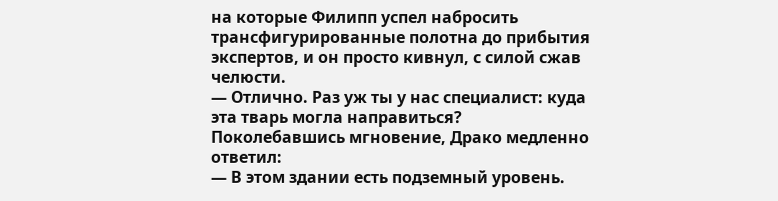на которые Филипп успел набросить трансфигурированные полотна до прибытия экспертов, и он просто кивнул, с силой сжав челюсти.
— Отлично. Раз уж ты у нас специалист: куда эта тварь могла направиться?
Поколебавшись мгновение, Драко медленно ответил:
— В этом здании есть подземный уровень.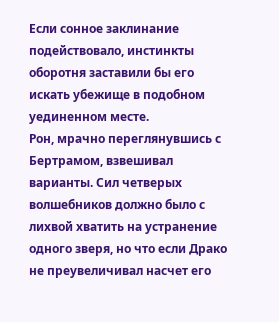Если сонное заклинание подействовало, инстинкты оборотня заставили бы его искать убежище в подобном уединенном месте.
Рон, мрачно переглянувшись с Бертрамом, взвешивал варианты. Сил четверых волшебников должно было с лихвой хватить на устранение одного зверя, но что если Драко не преувеличивал насчет его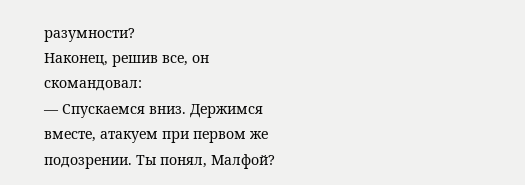разумности?
Наконец, решив все, он скомандовал:
— Спускаемся вниз. Держимся вместе, атакуем при первом же подозрении. Ты понял, Малфой?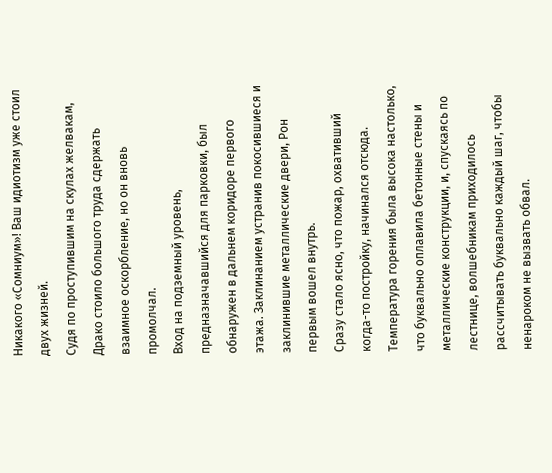Никакого «Сомниум»! Ваш идиотизм уже стоил двух жизней.
Судя по проступившим на скулах желвакам, Драко стоило большого труда сдержать взаимное оскорбление, но он вновь промолчал.
Вход на подземный уровень, предназначавшийся для парковки, был обнаружен в дальнем коридоре первого этажа. Заклинанием устранив покосившиеся и заклинившие металлические двери, Рон первым вошел внутрь.
Сразу стало ясно, что пожар, охвативший когда-то постройку, начинался отсюда. Температура горения была высока настолько, что буквально оплавила бетонные стены и металлические конструкции, и, спускаясь по лестнице, волшебникам приходилось рассчитывать буквально каждый шаг, чтобы ненароком не вызвать обвал.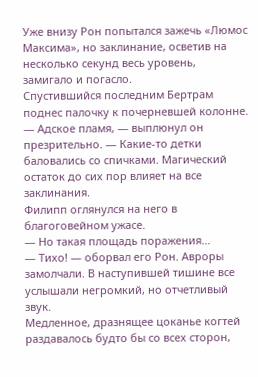Уже внизу Рон попытался зажечь «Люмос Максима», но заклинание, осветив на несколько секунд весь уровень, замигало и погасло.
Спустившийся последним Бертрам поднес палочку к почерневшей колонне.
— Адское пламя, — выплюнул он презрительно. — Какие-то детки баловались со спичками. Магический остаток до сих пор влияет на все заклинания.
Филипп оглянулся на него в благоговейном ужасе.
— Но такая площадь поражения…
— Тихо! — оборвал его Рон. Авроры замолчали. В наступившей тишине все услышали негромкий, но отчетливый звук.
Медленное, дразнящее цоканье когтей раздавалось будто бы со всех сторон,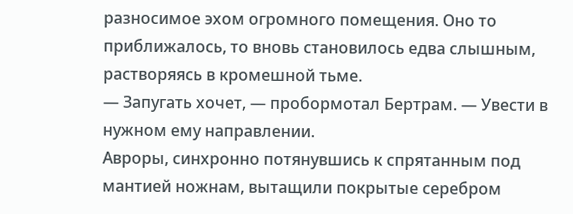разносимое эхом огромного помещения. Оно то приближалось, то вновь становилось едва слышным, растворяясь в кромешной тьме.
— Запугать хочет, — пробормотал Бертрам. — Увести в нужном ему направлении.
Авроры, синхронно потянувшись к спрятанным под мантией ножнам, вытащили покрытые серебром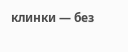клинки — без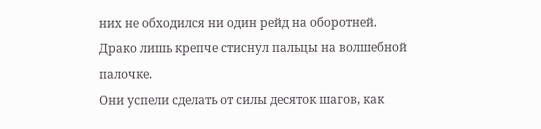них не обходился ни один рейд на оборотней. Драко лишь крепче стиснул пальцы на волшебной палочке.
Они успели сделать от силы десяток шагов, как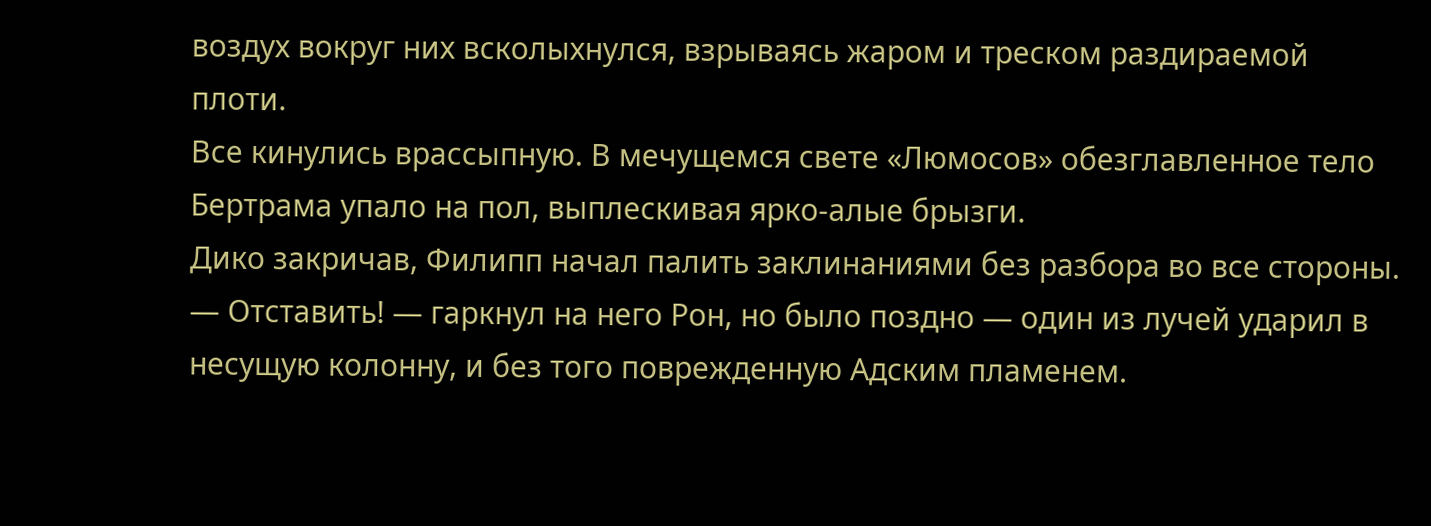воздух вокруг них всколыхнулся, взрываясь жаром и треском раздираемой плоти.
Все кинулись врассыпную. В мечущемся свете «Люмосов» обезглавленное тело Бертрама упало на пол, выплескивая ярко-алые брызги.
Дико закричав, Филипп начал палить заклинаниями без разбора во все стороны.
— Отставить! — гаркнул на него Рон, но было поздно — один из лучей ударил в несущую колонну, и без того поврежденную Адским пламенем.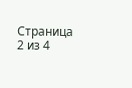Страница 2 из 4